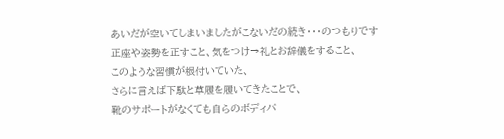あいだが空いてしまいましたがこないだの続き・・・のつもりです
正座や姿勢を正すこと、気をつけ→礼とお辞儀をすること、
このような習慣が根付いていた、
さらに言えば下駄と草履を履いてきたことで、
靴のサポートがなくても自らのボディバ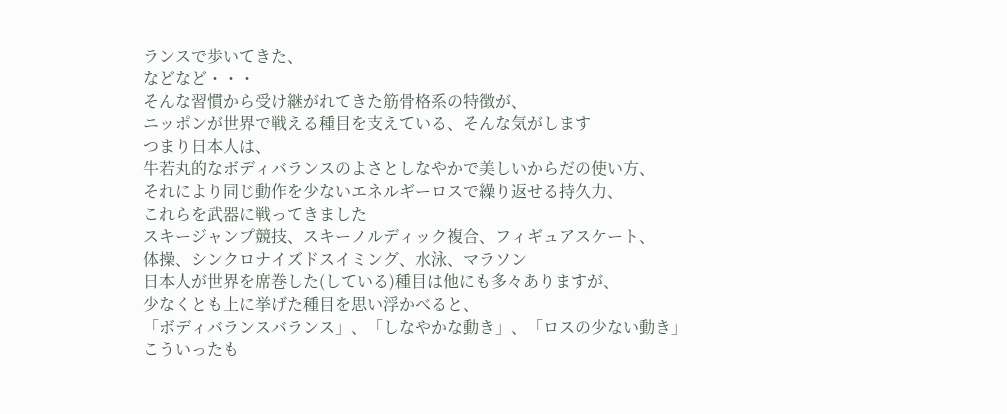ランスで歩いてきた、
などなど・・・
そんな習慣から受け継がれてきた筋骨格系の特徴が、
ニッポンが世界で戦える種目を支えている、そんな気がします
つまり日本人は、
牛若丸的なボディバランスのよさとしなやかで美しいからだの使い方、
それにより同じ動作を少ないエネルギーロスで繰り返せる持久力、
これらを武器に戦ってきました
スキージャンプ競技、スキーノルディック複合、フィギュアスケート、
体操、シンクロナイズドスイミング、水泳、マラソン
日本人が世界を席巻した(している)種目は他にも多々ありますが、
少なくとも上に挙げた種目を思い浮かべると、
「ボディバランスバランス」、「しなやかな動き」、「ロスの少ない動き」
こういったも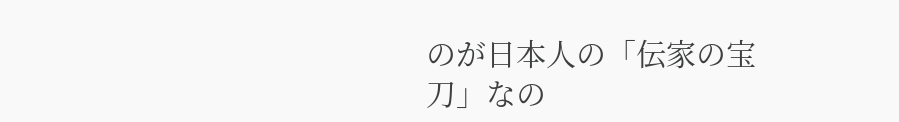のが日本人の「伝家の宝刀」なの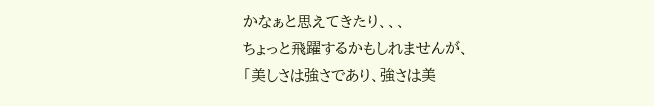かなぁと思えてきたり、、、
ちょっと飛躍するかもしれませんが、
「美しさは強さであり、強さは美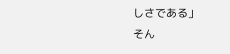しさである」
そん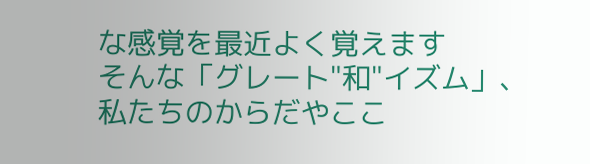な感覚を最近よく覚えます
そんな「グレート"和"イズム」、
私たちのからだやここ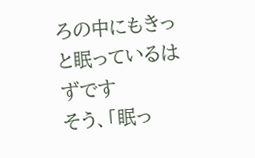ろの中にもきっと眠っているはずです
そう、「眠っ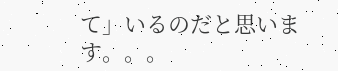て」いるのだと思います。。。